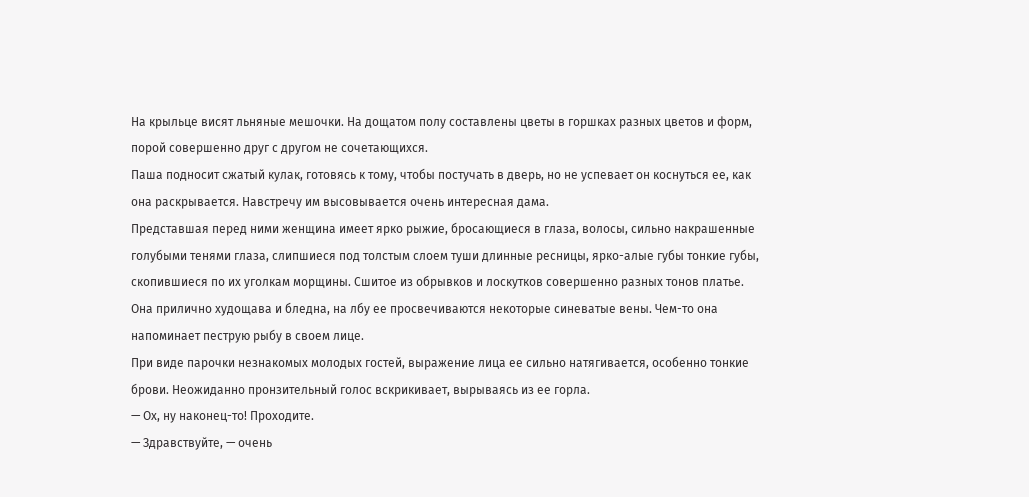На крыльце висят льняные мешочки. На дощатом полу составлены цветы в горшках разных цветов и форм, порой совершенно друг с другом не сочетающихся.
Паша подносит сжатый кулак, готовясь к тому, чтобы постучать в дверь, но не успевает он коснуться ее, как она раскрывается. Навстречу им высовывается очень интересная дама.
Представшая перед ними женщина имеет ярко рыжие, бросающиеся в глаза, волосы, сильно накрашенные голубыми тенями глаза, слипшиеся под толстым слоем туши длинные ресницы, ярко-алые губы тонкие губы, скопившиеся по их уголкам морщины. Сшитое из обрывков и лоскутков совершенно разных тонов платье. Она прилично худощава и бледна, на лбу ее просвечиваются некоторые синеватые вены. Чем-то она напоминает пеструю рыбу в своем лице.
При виде парочки незнакомых молодых гостей, выражение лица ее сильно натягивается, особенно тонкие брови. Неожиданно пронзительный голос вскрикивает, вырываясь из ее горла.
— Ох, ну наконец-то! Проходите.
— Здравствуйте, — очень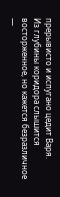прерывисто и испугано цедит Варя.
Из глубины коридора слышится восторженное, но кажется безразличное
—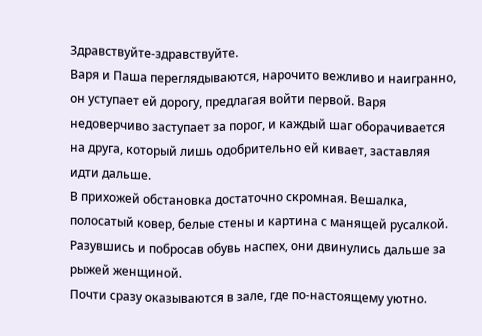Здравствуйте-здравствуйте.
Варя и Паша переглядываются, нарочито вежливо и наигранно, он уступает ей дорогу, предлагая войти первой. Варя недоверчиво заступает за порог, и каждый шаг оборачивается на друга, который лишь одобрительно ей кивает, заставляя идти дальше.
В прихожей обстановка достаточно скромная. Вешалка, полосатый ковер, белые стены и картина с манящей русалкой. Разувшись и побросав обувь наспех, они двинулись дальше за рыжей женщиной.
Почти сразу оказываются в зале, где по-настоящему уютно.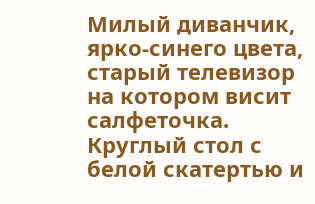Милый диванчик, ярко-синего цвета, старый телевизор на котором висит салфеточка. Круглый стол с белой скатертью и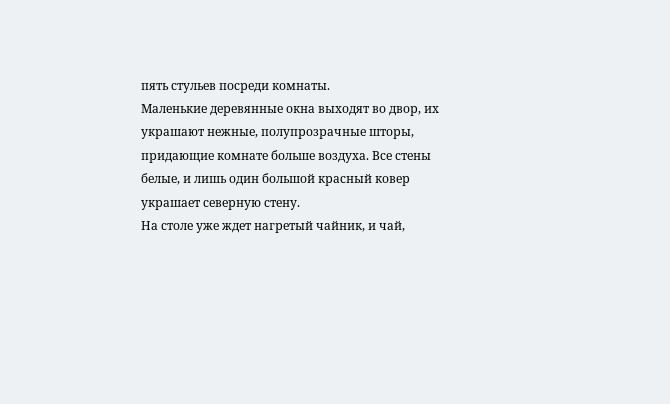пять стульев посреди комнаты.
Маленькие деревянные окна выходят во двор, их украшают нежные, полупрозрачные шторы, придающие комнате больше воздуха. Все стены белые, и лишь один большой красный ковер украшает северную стену.
На столе уже ждет нагретый чайник, и чай,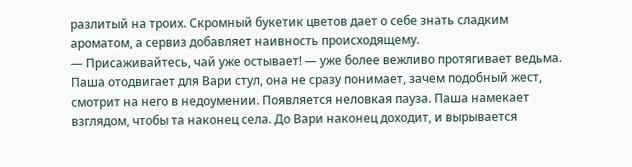разлитый на троих. Скромный букетик цветов дает о себе знать сладким ароматом, а сервиз добавляет наивность происходящему.
— Присаживайтесь, чай уже остывает! — уже более вежливо протягивает ведьма.
Паша отодвигает для Вари стул, она не сразу понимает, зачем подобный жест, смотрит на него в недоумении. Появляется неловкая пауза. Паша намекает взглядом, чтобы та наконец села. До Вари наконец доходит, и вырывается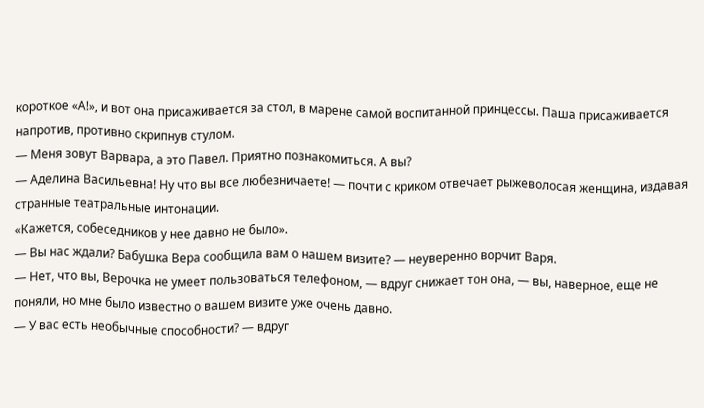короткое «А!», и вот она присаживается за стол, в марене самой воспитанной принцессы. Паша присаживается напротив, противно скрипнув стулом.
— Меня зовут Варвара, а это Павел. Приятно познакомиться. А вы?
— Аделина Васильевна! Ну что вы все любезничаете! — почти с криком отвечает рыжеволосая женщина, издавая странные театральные интонации.
«Кажется, собеседников у нее давно не было».
— Вы нас ждали? Бабушка Вера сообщила вам о нашем визите? — неуверенно ворчит Варя.
— Нет, что вы, Верочка не умеет пользоваться телефоном, — вдруг снижает тон она, — вы, наверное, еще не поняли, но мне было известно о вашем визите уже очень давно.
— У вас есть необычные способности? — вдруг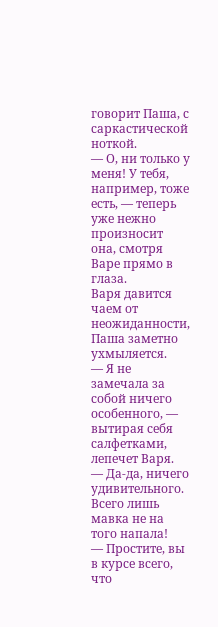говорит Паша, с саркастической ноткой.
— О, ни только у меня! У тебя, например, тоже есть, — теперь уже нежно произносит она, смотря Варе прямо в глаза.
Варя давится чаем от неожиданности, Паша заметно ухмыляется.
— Я не замечала за собой ничего особенного, — вытирая себя салфетками, лепечет Варя.
— Да-да, ничего удивительного. Всего лишь мавка не на того напала!
— Простите, вы в курсе всего, что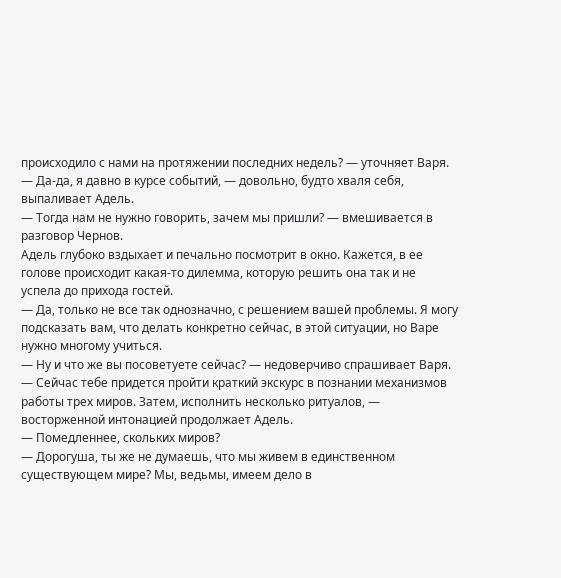происходило с нами на протяжении последних недель? — уточняет Варя.
— Да-да, я давно в курсе событий, — довольно, будто хваля себя, выпаливает Адель.
— Тогда нам не нужно говорить, зачем мы пришли? — вмешивается в разговор Чернов.
Адель глубоко вздыхает и печально посмотрит в окно. Кажется, в ее голове происходит какая-то дилемма, которую решить она так и не успела до прихода гостей.
— Да, только не все так однозначно, с решением вашей проблемы. Я могу подсказать вам, что делать конкретно сейчас, в этой ситуации, но Варе нужно многому учиться.
— Ну и что же вы посоветуете сейчас? — недоверчиво спрашивает Варя.
— Сейчас тебе придется пройти краткий экскурс в познании механизмов работы трех миров. Затем, исполнить несколько ритуалов, — восторженной интонацией продолжает Адель.
— Помедленнее, скольких миров?
— Дорогуша, ты же не думаешь, что мы живем в единственном существующем мире? Мы, ведьмы, имеем дело в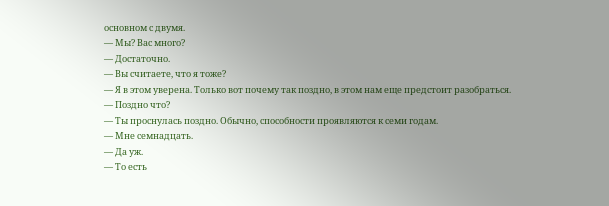основном с двумя.
— Мы? Вас много?
— Достаточно.
— Вы считаете, что я тоже?
— Я в этом уверена. Только вот почему так поздно, в этом нам еще предстоит разобраться.
— Поздно что?
— Ты проснулась поздно. Обычно, способности проявляются к семи годам.
— Мне семнадцать.
— Да уж.
— То есть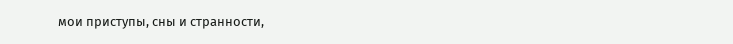мои приступы, сны и странности,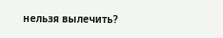нельзя вылечить?